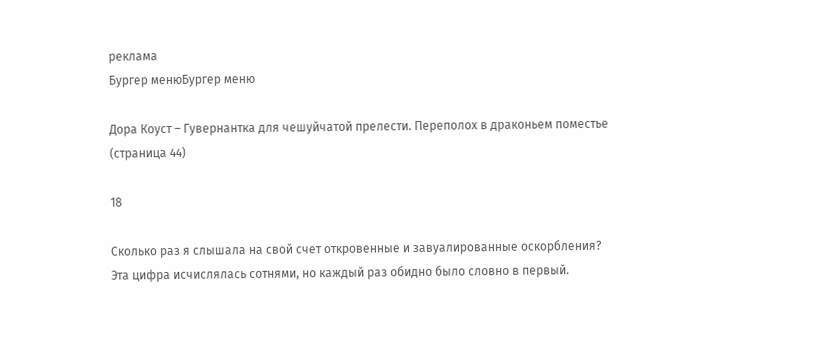реклама
Бургер менюБургер меню

Дора Коуст – Гувернантка для чешуйчатой прелести. Переполох в драконьем поместье (страница 44)

18

Сколько раз я слышала на свой счет откровенные и завуалированные оскорбления? Эта цифра исчислялась сотнями, но каждый раз обидно было словно в первый.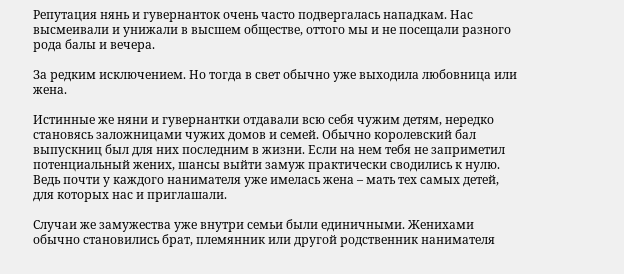Репутация нянь и гувернанток очень часто подвергалась нападкам. Нас высмеивали и унижали в высшем обществе, оттого мы и не посещали разного рода балы и вечера.

За редким исключением. Но тогда в свет обычно уже выходила любовница или жена.

Истинные же няни и гувернантки отдавали всю себя чужим детям, нередко становясь заложницами чужих домов и семей. Обычно королевский бал выпускниц был для них последним в жизни. Если на нем тебя не заприметил потенциальный жених, шансы выйти замуж практически сводились к нулю. Ведь почти у каждого нанимателя уже имелась жена – мать тех самых детей, для которых нас и приглашали.

Случаи же замужества уже внутри семьи были единичными. Женихами обычно становились брат, племянник или другой родственник нанимателя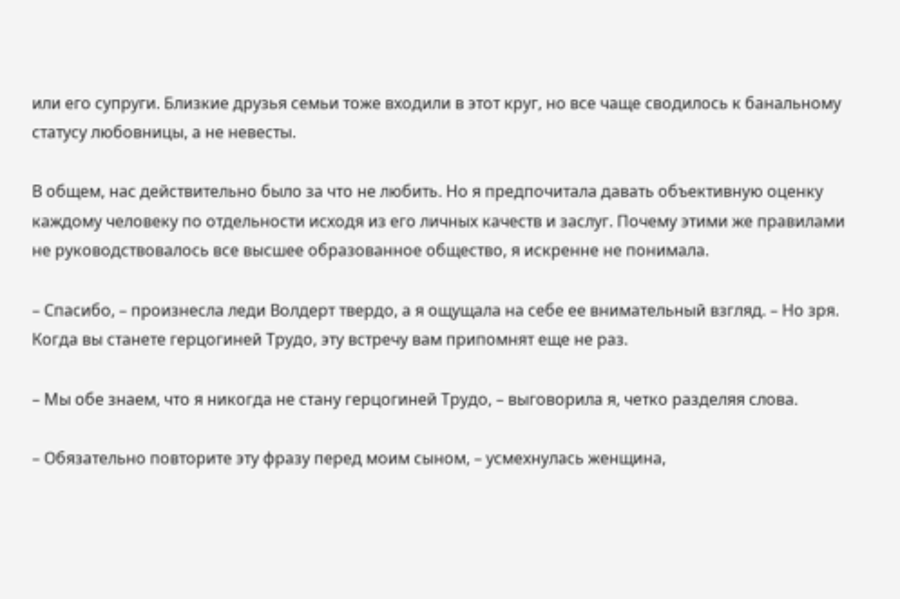или его супруги. Близкие друзья семьи тоже входили в этот круг, но все чаще сводилось к банальному статусу любовницы, а не невесты.

В общем, нас действительно было за что не любить. Но я предпочитала давать объективную оценку каждому человеку по отдельности исходя из его личных качеств и заслуг. Почему этими же правилами не руководствовалось все высшее образованное общество, я искренне не понимала.

– Спасибо, – произнесла леди Волдерт твердо, а я ощущала на себе ее внимательный взгляд. – Но зря. Когда вы станете герцогиней Трудо, эту встречу вам припомнят еще не раз.

– Мы обе знаем, что я никогда не стану герцогиней Трудо, – выговорила я, четко разделяя слова.

– Обязательно повторите эту фразу перед моим сыном, – усмехнулась женщина,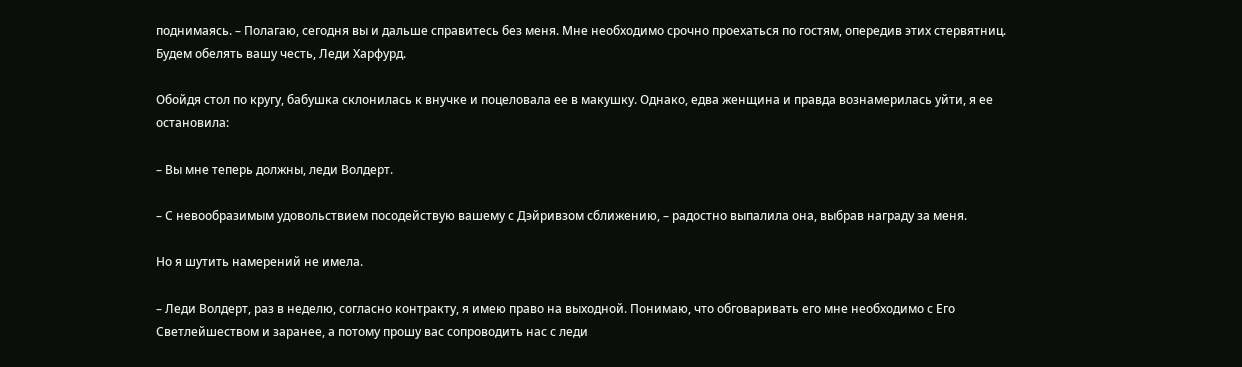поднимаясь. – Полагаю, сегодня вы и дальше справитесь без меня. Мне необходимо срочно проехаться по гостям, опередив этих стервятниц. Будем обелять вашу честь, Леди Харфурд.

Обойдя стол по кругу, бабушка склонилась к внучке и поцеловала ее в макушку. Однако, едва женщина и правда вознамерилась уйти, я ее остановила:

– Вы мне теперь должны, леди Волдерт.

– С невообразимым удовольствием посодействую вашему с Дэйривзом сближению, – радостно выпалила она, выбрав награду за меня.

Но я шутить намерений не имела.

– Леди Волдерт, раз в неделю, согласно контракту, я имею право на выходной. Понимаю, что обговаривать его мне необходимо с Его Светлейшеством и заранее, а потому прошу вас сопроводить нас с леди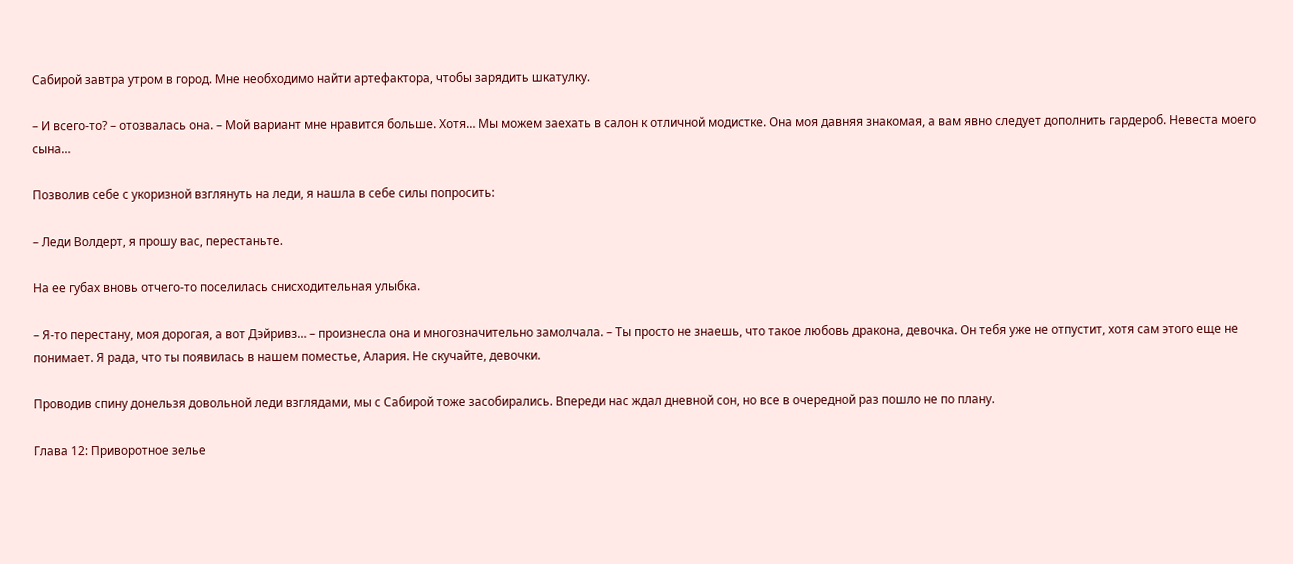Сабирой завтра утром в город. Мне необходимо найти артефактора, чтобы зарядить шкатулку.

– И всего-то? – отозвалась она. – Мой вариант мне нравится больше. Хотя… Мы можем заехать в салон к отличной модистке. Она моя давняя знакомая, а вам явно следует дополнить гардероб. Невеста моего сына…

Позволив себе с укоризной взглянуть на леди, я нашла в себе силы попросить:

– Леди Волдерт, я прошу вас, перестаньте.

На ее губах вновь отчего-то поселилась снисходительная улыбка.

– Я-то перестану, моя дорогая, а вот Дэйривз… – произнесла она и многозначительно замолчала. – Ты просто не знаешь, что такое любовь дракона, девочка. Он тебя уже не отпустит, хотя сам этого еще не понимает. Я рада, что ты появилась в нашем поместье, Алария. Не скучайте, девочки.

Проводив спину донельзя довольной леди взглядами, мы с Сабирой тоже засобирались. Впереди нас ждал дневной сон, но все в очередной раз пошло не по плану.

Глава 12: Приворотное зелье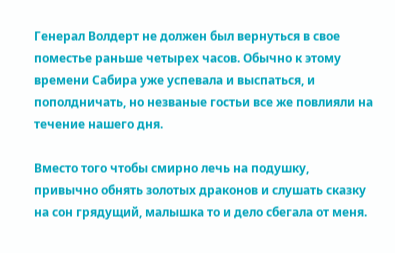Генерал Волдерт не должен был вернуться в свое поместье раньше четырех часов. Обычно к этому времени Сабира уже успевала и выспаться, и пополдничать, но незваные гостьи все же повлияли на течение нашего дня.

Вместо того чтобы смирно лечь на подушку, привычно обнять золотых драконов и слушать сказку на сон грядущий, малышка то и дело сбегала от меня.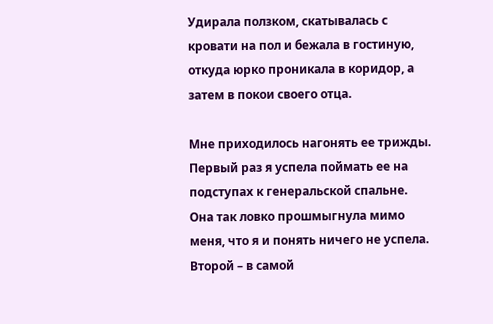Удирала ползком, скатывалась с кровати на пол и бежала в гостиную, откуда юрко проникала в коридор, а затем в покои своего отца.

Мне приходилось нагонять ее трижды. Первый раз я успела поймать ее на подступах к генеральской спальне. Она так ловко прошмыгнула мимо меня, что я и понять ничего не успела. Второй – в самой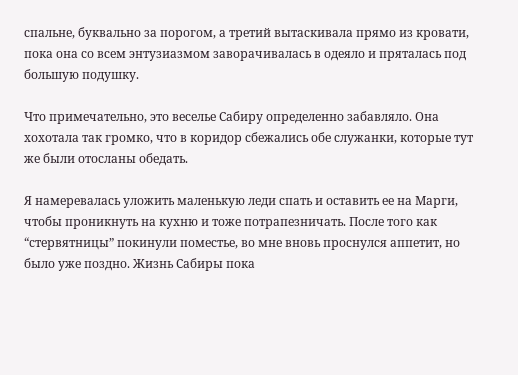спальне, буквально за порогом, а третий вытаскивала прямо из кровати, пока она со всем энтузиазмом заворачивалась в одеяло и пряталась под большую подушку.

Что примечательно, это веселье Сабиру определенно забавляло. Она хохотала так громко, что в коридор сбежались обе служанки, которые тут же были отосланы обедать.

Я намеревалась уложить маленькую леди спать и оставить ее на Марги, чтобы проникнуть на кухню и тоже потрапезничать. После того как “стервятницы” покинули поместье, во мне вновь проснулся аппетит, но было уже поздно. Жизнь Сабиры пока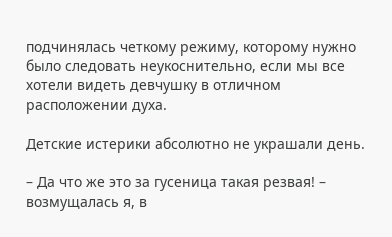подчинялась четкому режиму, которому нужно было следовать неукоснительно, если мы все хотели видеть девчушку в отличном расположении духа.

Детские истерики абсолютно не украшали день.

– Да что же это за гусеница такая резвая! – возмущалась я, в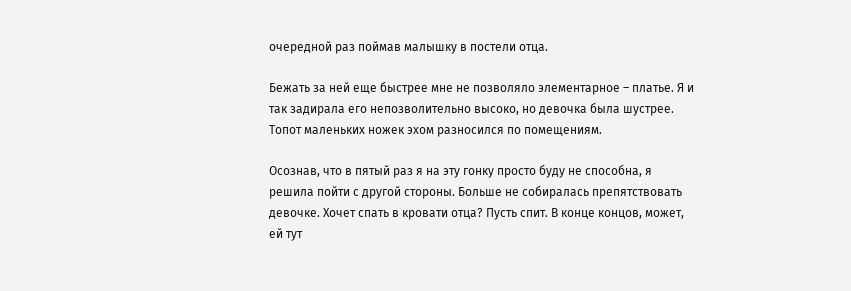очередной раз поймав малышку в постели отца.

Бежать за ней еще быстрее мне не позволяло элементарное – платье. Я и так задирала его непозволительно высоко, но девочка была шустрее. Топот маленьких ножек эхом разносился по помещениям.

Осознав, что в пятый раз я на эту гонку просто буду не способна, я решила пойти с другой стороны. Больше не собиралась препятствовать девочке. Хочет спать в кровати отца? Пусть спит. В конце концов, может, ей тут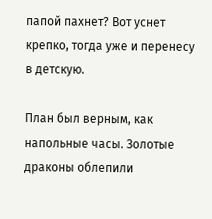папой пахнет? Вот уснет крепко, тогда уже и перенесу в детскую.

План был верным, как напольные часы. Золотые драконы облепили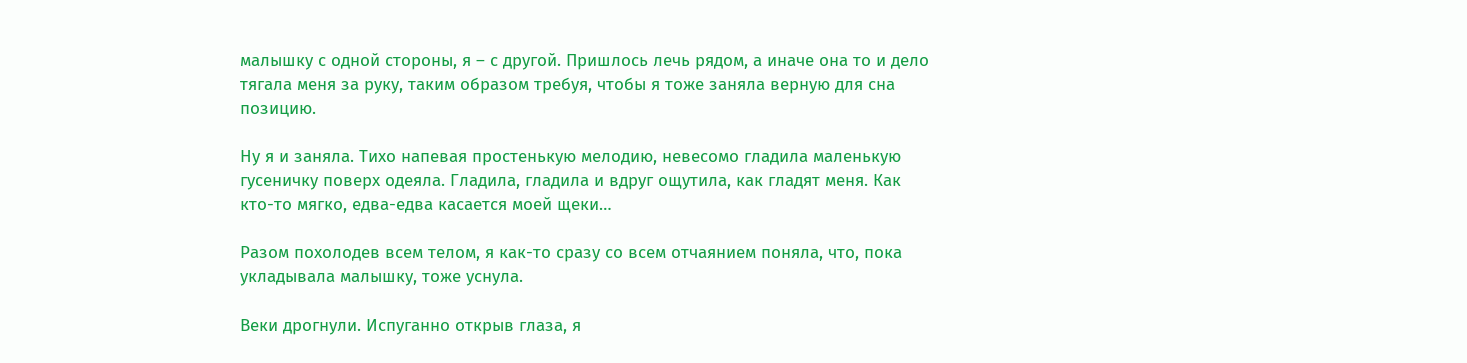малышку с одной стороны, я – с другой. Пришлось лечь рядом, а иначе она то и дело тягала меня за руку, таким образом требуя, чтобы я тоже заняла верную для сна позицию.

Ну я и заняла. Тихо напевая простенькую мелодию, невесомо гладила маленькую гусеничку поверх одеяла. Гладила, гладила и вдруг ощутила, как гладят меня. Как кто-то мягко, едва-едва касается моей щеки…

Разом похолодев всем телом, я как-то сразу со всем отчаянием поняла, что, пока укладывала малышку, тоже уснула.

Веки дрогнули. Испуганно открыв глаза, я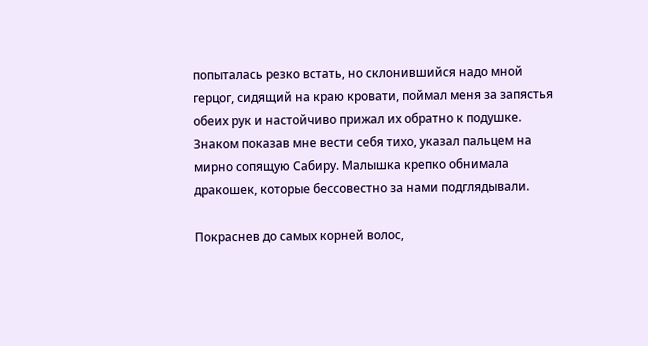попыталась резко встать, но склонившийся надо мной герцог, сидящий на краю кровати, поймал меня за запястья обеих рук и настойчиво прижал их обратно к подушке. Знаком показав мне вести себя тихо, указал пальцем на мирно сопящую Сабиру. Малышка крепко обнимала дракошек, которые бессовестно за нами подглядывали.

Покраснев до самых корней волос,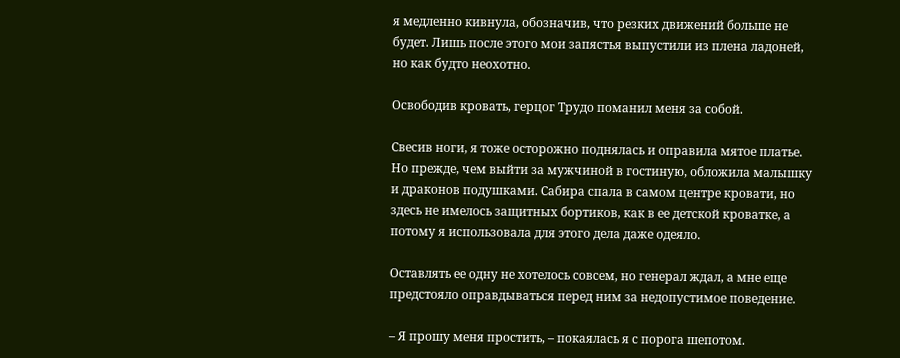я медленно кивнула, обозначив, что резких движений больше не будет. Лишь после этого мои запястья выпустили из плена ладоней, но как будто неохотно.

Освободив кровать, герцог Трудо поманил меня за собой.

Свесив ноги, я тоже осторожно поднялась и оправила мятое платье. Но прежде, чем выйти за мужчиной в гостиную, обложила малышку и драконов подушками. Сабира спала в самом центре кровати, но здесь не имелось защитных бортиков, как в ее детской кроватке, а потому я использовала для этого дела даже одеяло.

Оставлять ее одну не хотелось совсем, но генерал ждал, а мне еще предстояло оправдываться перед ним за недопустимое поведение.

– Я прошу меня простить, – покаялась я с порога шепотом.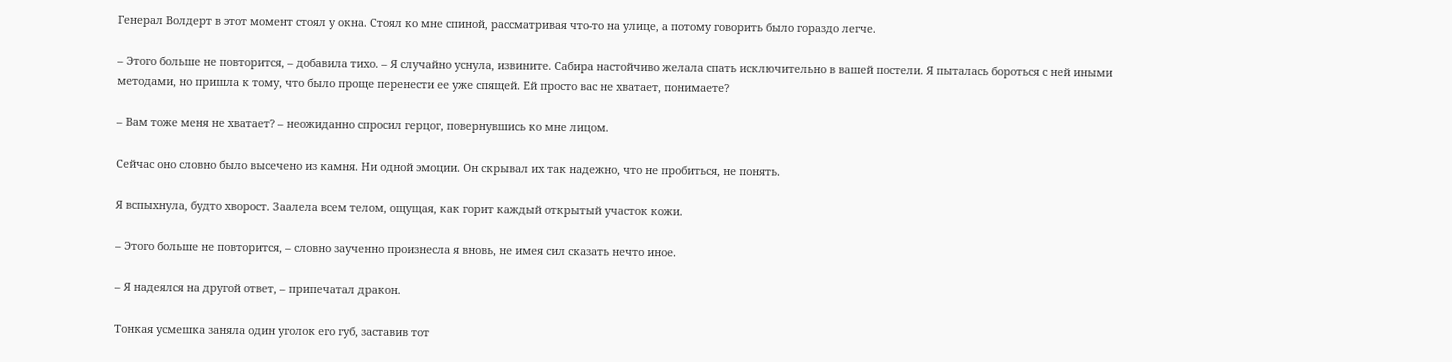Генерал Волдерт в этот момент стоял у окна. Стоял ко мне спиной, рассматривая что-то на улице, а потому говорить было гораздо легче.

– Этого больше не повторится, – добавила тихо. – Я случайно уснула, извините. Сабира настойчиво желала спать исключительно в вашей постели. Я пыталась бороться с ней иными методами, но пришла к тому, что было проще перенести ее уже спящей. Ей просто вас не хватает, понимаете?

– Вам тоже меня не хватает? – неожиданно спросил герцог, повернувшись ко мне лицом.

Сейчас оно словно было высечено из камня. Ни одной эмоции. Он скрывал их так надежно, что не пробиться, не понять.

Я вспыхнула, будто хворост. Заалела всем телом, ощущая, как горит каждый открытый участок кожи.

– Этого больше не повторится, – словно заученно произнесла я вновь, не имея сил сказать нечто иное.

– Я надеялся на другой ответ, – припечатал дракон.

Тонкая усмешка заняла один уголок его губ, заставив тот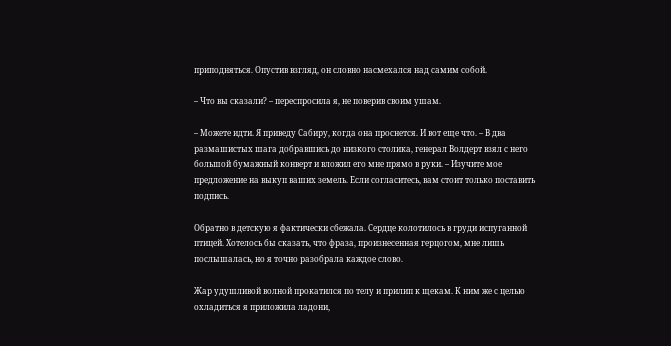приподняться. Опустив взгляд, он словно насмехался над самим собой.

– Что вы сказали? – переспросила я, не поверив своим ушам.

– Можете идти. Я приведу Сабиру, когда она проснется. И вот еще что. – В два размашистых шага добравшись до низкого столика, генерал Волдерт взял с него большой бумажный конверт и вложил его мне прямо в руки. – Изучите мое предложение на выкуп ваших земель. Если согласитесь, вам стоит только поставить подпись.

Обратно в детскую я фактически сбежала. Сердце колотилось в груди испуганной птицей. Хотелось бы сказать, что фраза, произнесенная герцогом, мне лишь послышалась, но я точно разобрала каждое слово.

Жар удушливой волной прокатился по телу и прилип к щекам. К ним же с целью охладиться я приложила ладони,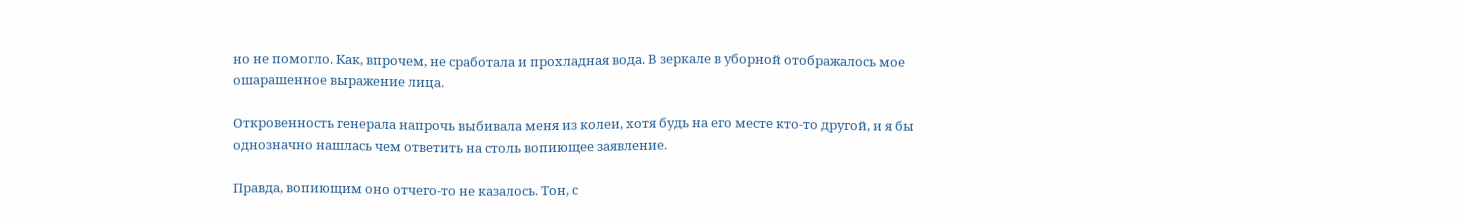но не помогло. Как, впрочем, не сработала и прохладная вода. В зеркале в уборной отображалось мое ошарашенное выражение лица.

Откровенность генерала напрочь выбивала меня из колеи, хотя будь на его месте кто-то другой, и я бы однозначно нашлась чем ответить на столь вопиющее заявление.

Правда, вопиющим оно отчего-то не казалось. Тон, с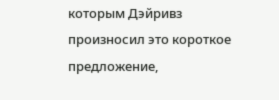которым Дэйривз произносил это короткое предложение,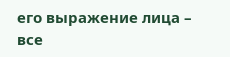его выражение лица – все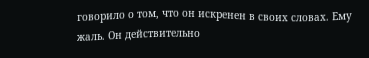говорило о том, что он искренен в своих словах. Ему жаль. Он действительно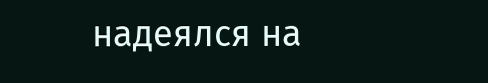надеялся на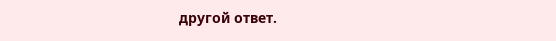другой ответ.